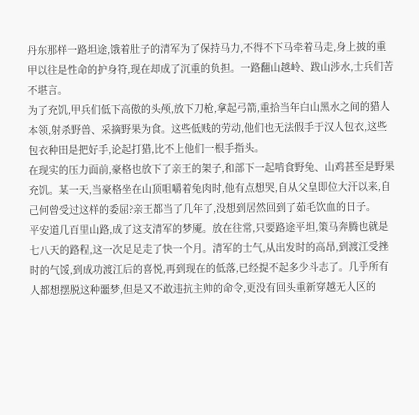丹东那样一路坦途,饿着肚子的清军为了保持马力,不得不下马牵着马走,身上披的重甲以往是性命的护身符,现在却成了沉重的负担。一路翻山越岭、跋山涉水,士兵们苦不堪言。
为了充饥,甲兵们低下高傲的头颅,放下刀枪,拿起弓箭,重拾当年白山黑水之间的猎人本领,射杀野兽、采摘野果为食。这些低贱的劳动,他们也无法假手于汉人包衣,这些包衣种田是把好手,论起打猎,比不上他们一根手指头。
在现实的压力面前,豪格也放下了亲王的架子,和部下一起啃食野兔、山鸡甚至是野果充饥。某一天,当豪格坐在山顶咀嚼着兔肉时,他有点想哭,自从父皇即位大汗以来,自己何曾受过这样的委屈?亲王都当了几年了,没想到居然回到了茹毛饮血的日子。
平安道几百里山路,成了这支清军的梦魇。放在往常,只要路途平坦,策马奔腾也就是七八天的路程,这一次足足走了快一个月。清军的士气,从出发时的高昂,到渡江受挫时的气馁,到成功渡江后的喜悦,再到现在的低落,已经提不起多少斗志了。几乎所有人都想摆脱这种噩梦,但是又不敢违抗主帅的命令,更没有回头重新穿越无人区的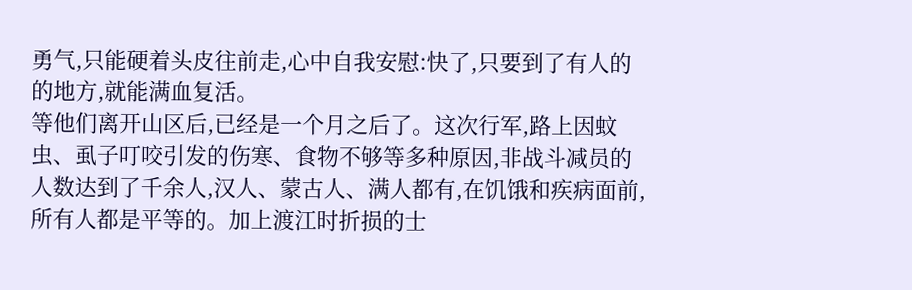勇气,只能硬着头皮往前走,心中自我安慰:快了,只要到了有人的的地方,就能满血复活。
等他们离开山区后,已经是一个月之后了。这次行军,路上因蚊虫、虱子叮咬引发的伤寒、食物不够等多种原因,非战斗减员的人数达到了千余人,汉人、蒙古人、满人都有,在饥饿和疾病面前,所有人都是平等的。加上渡江时折损的士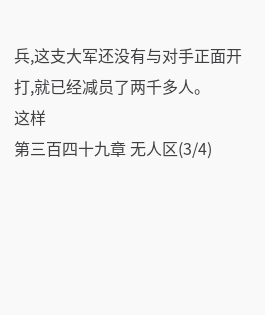兵,这支大军还没有与对手正面开打,就已经减员了两千多人。
这样
第三百四十九章 无人区(3/4)